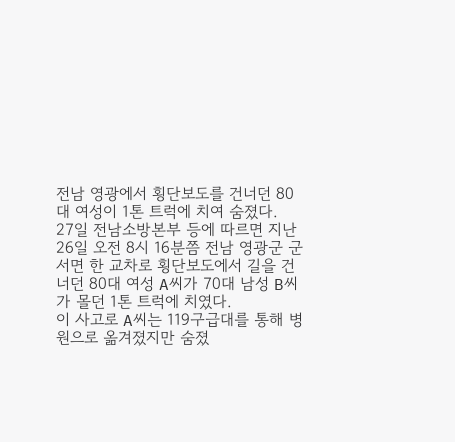전남 영광에서 횡단보도를 건너던 80대 여성이 1톤 트럭에 치여 숨졌다.
27일 전남소방본부 등에 따르면 지난 26일 오전 8시 16분쯤 전남 영광군 군서면 한 교차로 횡단보도에서 길을 건너던 80대 여성 A씨가 70대 남성 B씨가 몰던 1톤 트럭에 치였다.
이 사고로 A씨는 119구급대를 통해 병원으로 옮겨졌지만 숨졌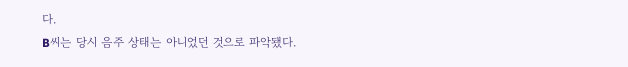다.
B씨는 당시 음주 상태는 아니었던 것으로 파악됐다.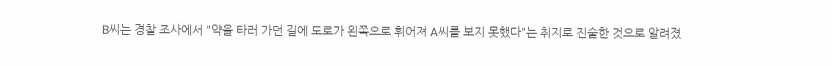B씨는 경찰 조사에서 "약을 타러 가던 길에 도로가 왼쪽으로 휘어져 A씨를 보지 못했다"는 취지로 진술한 것으로 알려졌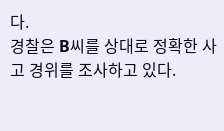다.
경찰은 B씨를 상대로 정확한 사고 경위를 조사하고 있다.